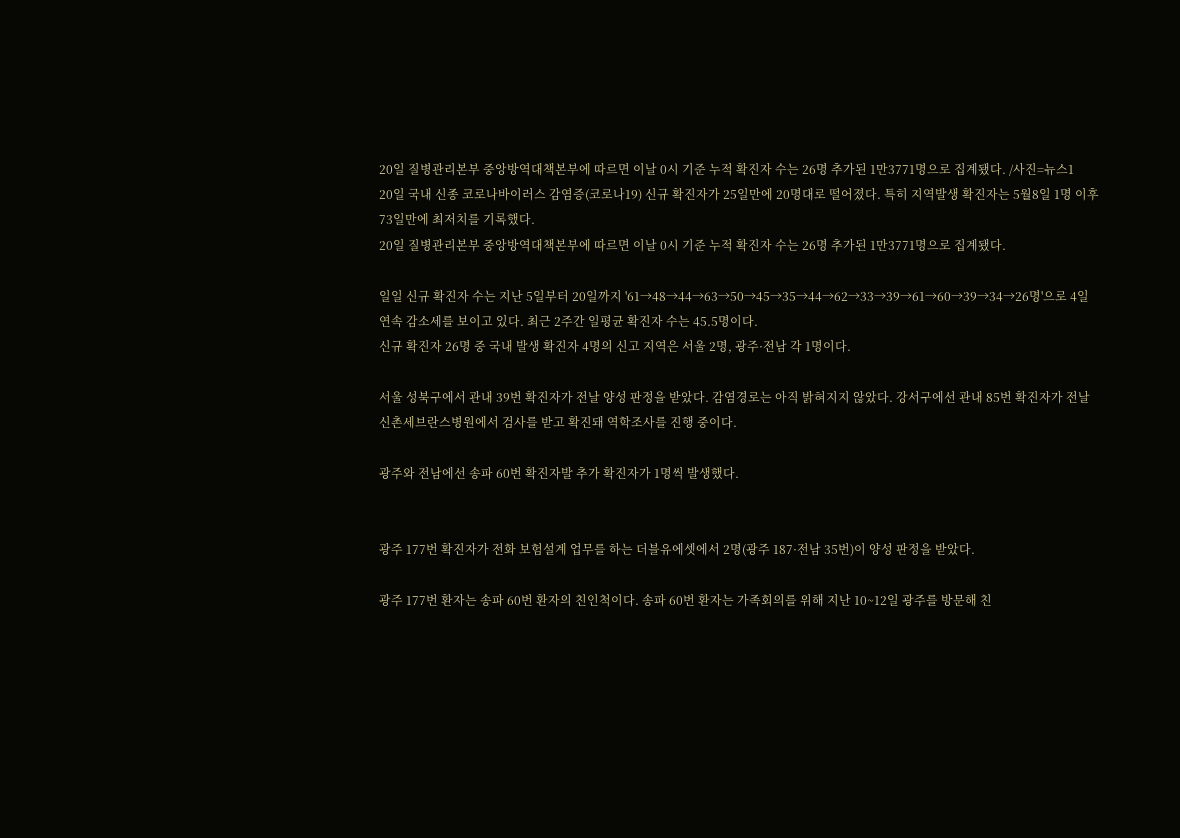20일 질병관리본부 중앙방역대책본부에 따르면 이날 0시 기준 누적 확진자 수는 26명 추가된 1만3771명으로 집계됐다. /사진=뉴스1
20일 국내 신종 코로나바이러스 감염증(코로나19) 신규 확진자가 25일만에 20명대로 떨어졌다. 특히 지역발생 확진자는 5월8일 1명 이후 73일만에 최저치를 기록했다.
20일 질병관리본부 중앙방역대책본부에 따르면 이날 0시 기준 누적 확진자 수는 26명 추가된 1만3771명으로 집계됐다.

일일 신규 확진자 수는 지난 5일부터 20일까지 '61→48→44→63→50→45→35→44→62→33→39→61→60→39→34→26명'으로 4일 연속 감소세를 보이고 있다. 최근 2주간 일평균 확진자 수는 45.5명이다.
신규 확진자 26명 중 국내 발생 확진자 4명의 신고 지역은 서울 2명, 광주·전남 각 1명이다.

서울 성북구에서 관내 39번 확진자가 전날 양성 판정을 받았다. 감염경로는 아직 밝혀지지 않았다. 강서구에선 관내 85번 확진자가 전날 신촌세브란스병원에서 검사를 받고 확진돼 역학조사를 진행 중이다.

광주와 전남에선 송파 60번 확진자발 추가 확진자가 1명씩 발생했다.


광주 177번 확진자가 전화 보험설계 업무를 하는 더블유에셋에서 2명(광주 187·전남 35번)이 양성 판정을 받았다.

광주 177번 환자는 송파 60번 환자의 친인척이다. 송파 60번 환자는 가족회의를 위해 지난 10~12일 광주를 방문해 친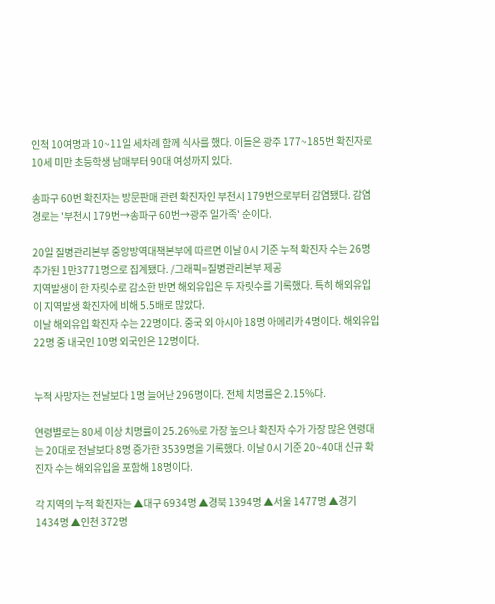인척 10여명과 10~11일 세차례 함께 식사를 했다. 이들은 광주 177~185번 확진자로 10세 미만 초등학생 남매부터 90대 여성까지 있다.

송파구 60번 확진자는 방문판매 관련 확진자인 부천시 179번으로부터 감염됐다. 감염경로는 '부천시 179번→송파구 60번→광주 일가족' 순이다.

20일 질병관리본부 중앙방역대책본부에 따르면 이날 0시 기준 누적 확진자 수는 26명 추가된 1만3771명으로 집계됐다. /그래픽=질병관리본부 제공
지역발생이 한 자릿수로 감소한 반면 해외유입은 두 자릿수를 기록했다. 특히 해외유입이 지역발생 확진자에 비해 5.5배로 많았다.
이날 해외유입 확진자 수는 22명이다. 중국 외 아시아 18명 아메리카 4명이다. 해외유입 22명 중 내국인 10명 외국인은 12명이다.


누적 사망자는 전날보다 1명 늘어난 296명이다. 전체 치명률은 2.15%다.

연령별로는 80세 이상 치명률이 25.26%로 가장 높으나 확진자 수가 가장 많은 연령대는 20대로 전날보다 8명 증가한 3539명을 기록했다. 이날 0시 기준 20~40대 신규 확진자 수는 해외유입을 포함해 18명이다.

각 지역의 누적 확진자는 ▲대구 6934명 ▲경북 1394명 ▲서울 1477명 ▲경기 1434명 ▲인천 372명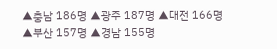▲충남 186명 ▲광주 187명 ▲대전 166명 ▲부산 157명 ▲경남 155명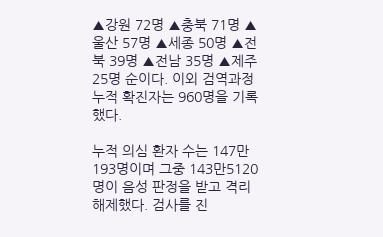▲강원 72명 ▲충북 71명 ▲울산 57명 ▲세종 50명 ▲전북 39명 ▲전남 35명 ▲제주 25명 순이다. 이외 검역과정 누적 확진자는 960명을 기록했다.

누적 의심 환자 수는 147만193명이며 그중 143만5120명이 음성 판정을 받고 격리 해제했다. 검사를 진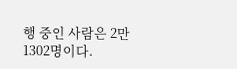행 중인 사람은 2만1302명이다.